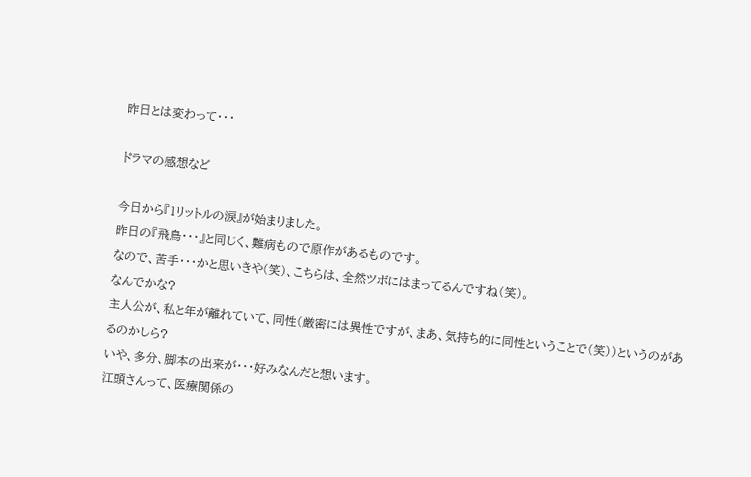昨日とは変わって・・・

ドラマの感想など

今日から『1リットルの涙』が始まりました。
昨日の『飛鳥・・・』と同じく、難病もので原作があるものです。
なので、苦手・・・かと思いきや(笑)、こちらは、全然ツボにはまってるんですね(笑)。
なんでかな?
主人公が、私と年が離れていて、同性(厳密には異性ですが、まあ、気持ち的に同性ということで(笑))というのがあるのかしら?
いや、多分、脚本の出来が・・・好みなんだと想います。
江頭さんって、医療関係の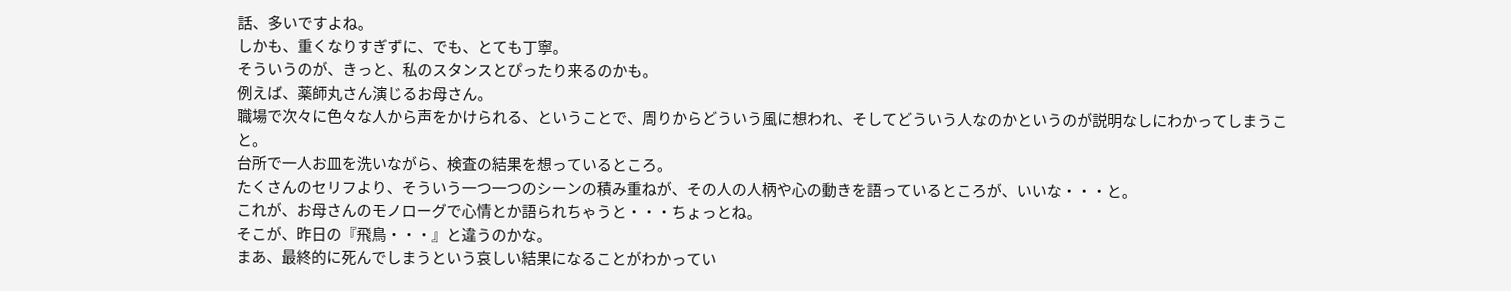話、多いですよね。
しかも、重くなりすぎずに、でも、とても丁寧。
そういうのが、きっと、私のスタンスとぴったり来るのかも。
例えば、薬師丸さん演じるお母さん。
職場で次々に色々な人から声をかけられる、ということで、周りからどういう風に想われ、そしてどういう人なのかというのが説明なしにわかってしまうこと。
台所で一人お皿を洗いながら、検査の結果を想っているところ。
たくさんのセリフより、そういう一つ一つのシーンの積み重ねが、その人の人柄や心の動きを語っているところが、いいな・・・と。
これが、お母さんのモノローグで心情とか語られちゃうと・・・ちょっとね。
そこが、昨日の『飛鳥・・・』と違うのかな。
まあ、最終的に死んでしまうという哀しい結果になることがわかってい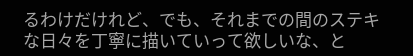るわけだけれど、でも、それまでの間のステキな日々を丁寧に描いていって欲しいな、と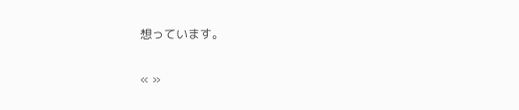想っています。

« »